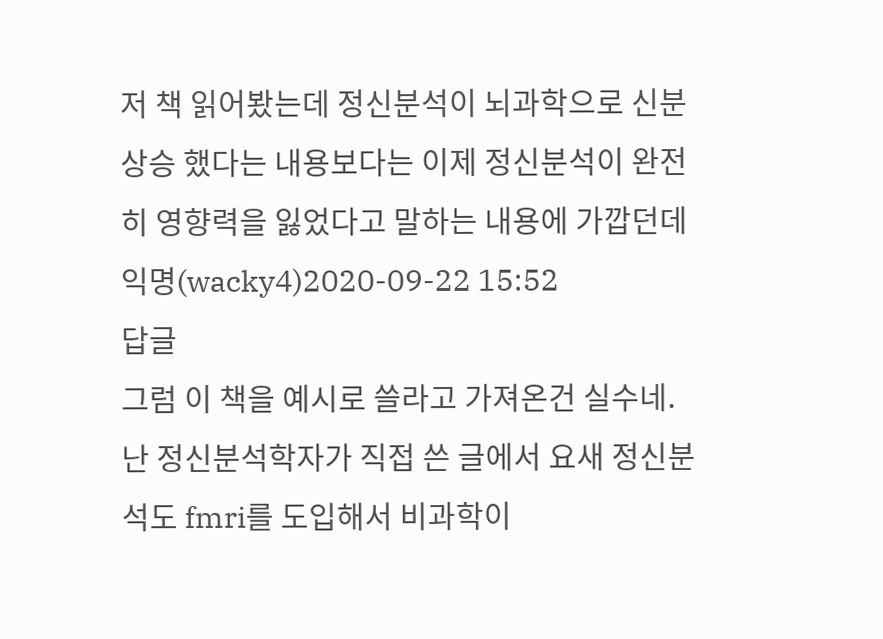저 책 읽어봤는데 정신분석이 뇌과학으로 신분상승 했다는 내용보다는 이제 정신분석이 완전히 영향력을 잃었다고 말하는 내용에 가깝던데
익명(wacky4)2020-09-22 15:52
답글
그럼 이 책을 예시로 쓸라고 가져온건 실수네. 난 정신분석학자가 직접 쓴 글에서 요새 정신분석도 fmri를 도입해서 비과학이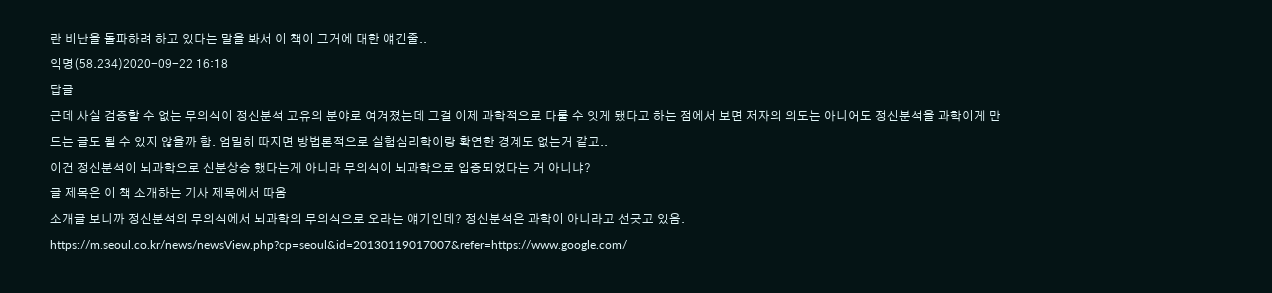란 비난을 돌파하려 하고 있다는 말을 봐서 이 책이 그거에 대한 얘긴줄..
익명(58.234)2020-09-22 16:18
답글
근데 사실 검증할 수 없는 무의식이 정신분석 고유의 분야로 여겨졌는데 그걸 이제 과학적으로 다룰 수 잇게 됐다고 하는 점에서 보면 저자의 의도는 아니어도 정신분석을 과학이게 만드는 글도 될 수 있지 않을까 함. 엄밀히 따지면 방법론적으로 실험심리학이랑 확연한 경계도 없는거 같고..
이건 정신분석이 뇌과학으로 신분상승 했다는게 아니라 무의식이 뇌과학으로 입증되었다는 거 아니냐?
글 제목은 이 책 소개하는 기사 제목에서 따옴
소개글 보니까 정신분석의 무의식에서 뇌과학의 무의식으로 오라는 얘기인데? 정신분석은 과학이 아니라고 선긋고 있음.
https://m.seoul.co.kr/news/newsView.php?cp=seoul&id=20130119017007&refer=https://www.google.com/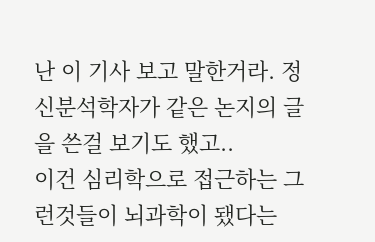난 이 기사 보고 말한거라. 정신분석학자가 같은 논지의 글을 쓴걸 보기도 했고..
이건 심리학으로 접근하는 그런것들이 뇌과학이 됐다는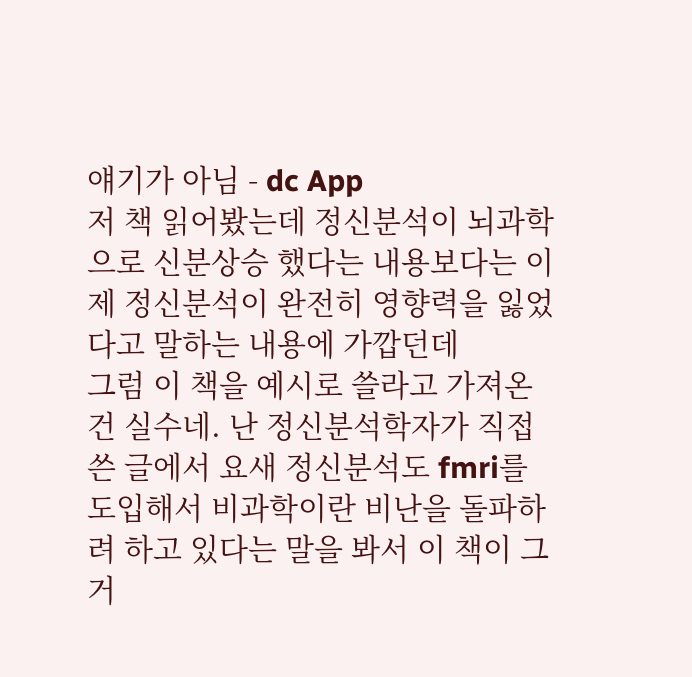얘기가 아님 - dc App
저 책 읽어봤는데 정신분석이 뇌과학으로 신분상승 했다는 내용보다는 이제 정신분석이 완전히 영향력을 잃었다고 말하는 내용에 가깝던데
그럼 이 책을 예시로 쓸라고 가져온건 실수네. 난 정신분석학자가 직접 쓴 글에서 요새 정신분석도 fmri를 도입해서 비과학이란 비난을 돌파하려 하고 있다는 말을 봐서 이 책이 그거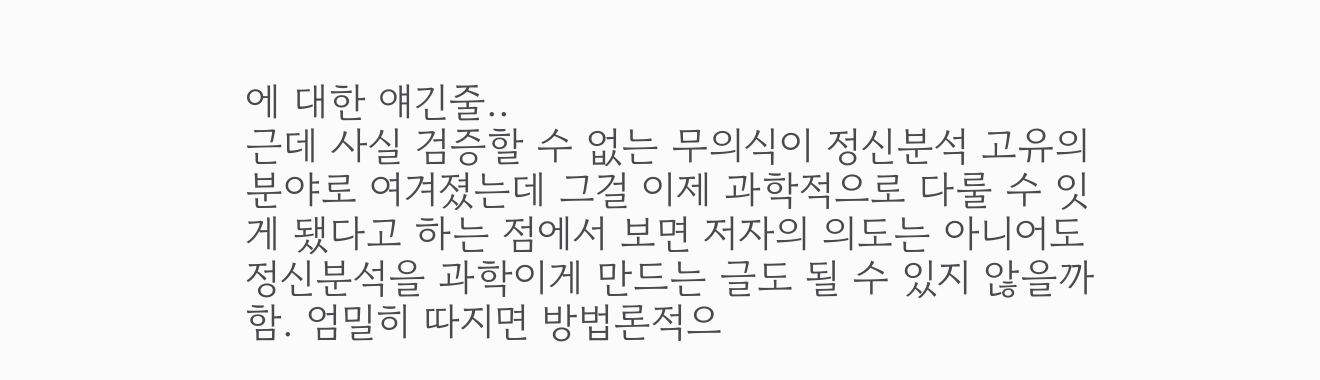에 대한 얘긴줄..
근데 사실 검증할 수 없는 무의식이 정신분석 고유의 분야로 여겨졌는데 그걸 이제 과학적으로 다룰 수 잇게 됐다고 하는 점에서 보면 저자의 의도는 아니어도 정신분석을 과학이게 만드는 글도 될 수 있지 않을까 함. 엄밀히 따지면 방법론적으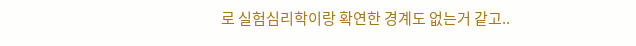로 실험심리학이랑 확연한 경계도 없는거 같고..